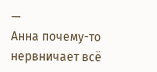—
Анна почему-то нервничает всё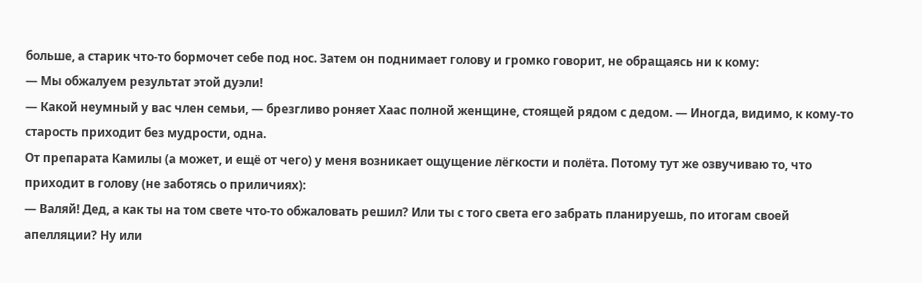больше, а старик что-то бормочет себе под нос. Затем он поднимает голову и громко говорит, не обращаясь ни к кому:
— Мы обжалуем результат этой дуэли!
— Какой неумный у вас член семьи, — брезгливо роняет Хаас полной женщине, стоящей рядом с дедом. — Иногда, видимо, к кому-то старость приходит без мудрости, одна.
От препарата Камилы (а может, и ещё от чего) у меня возникает ощущение лёгкости и полёта. Потому тут же озвучиваю то, что приходит в голову (не заботясь о приличиях):
— Валяй! Дед, а как ты на том свете что-то обжаловать решил? Или ты с того света его забрать планируешь, по итогам своей апелляции? Ну или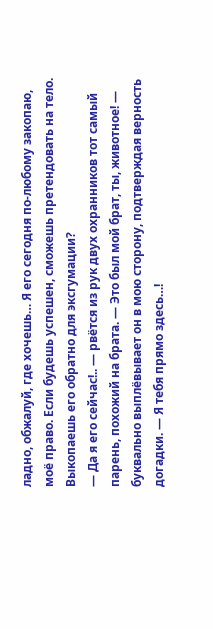ладно, обжалуй, где хочешь… Я его сегодня по-любому закопаю, моё право. Если будешь успешен, сможешь претендовать на тело. Выкопаешь его обратно для эксгумации?
— Да я его сейчас!.. — рвётся из рук двух охранников тот самый парень, похожий на брата. — Это был мой брат, ты, животное! — буквально выплёвывает он в мою сторону, подтверждая верность догадки. — Я тебя прямо здесь…!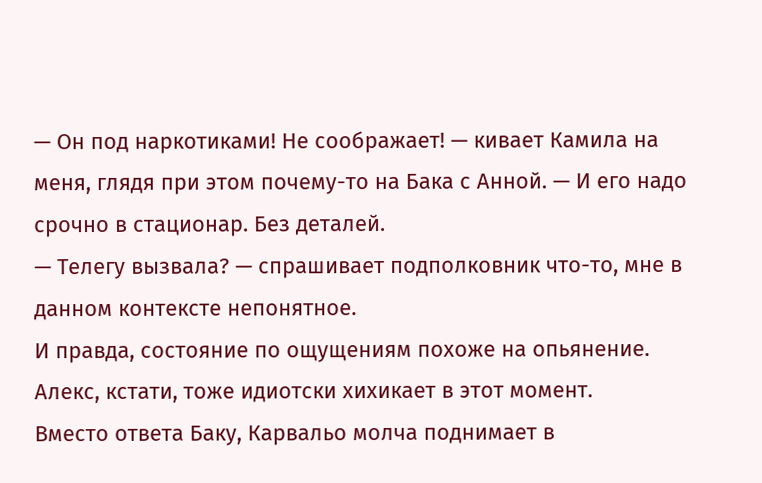— Он под наркотиками! Не соображает! — кивает Камила на меня, глядя при этом почему-то на Бака с Анной. — И его надо срочно в стационар. Без деталей.
— Телегу вызвала? — спрашивает подполковник что-то, мне в данном контексте непонятное.
И правда, состояние по ощущениям похоже на опьянение. Алекс, кстати, тоже идиотски хихикает в этот момент.
Вместо ответа Баку, Карвальо молча поднимает в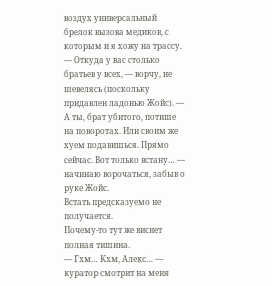воздух универсальный брелок вызова медиков, с которым и я хожу на трассу.
— Откуда у вас столько братьев у всех, — ворчу, не шевелясь (поскольку придавлен ладонью Жойс). — А ты, брат убитого, потише на поворотах. Или своим же хуем подавишься. Прямо сейчас. Вот только встану… — начинаю ворочаться, забыв о руке Жойс.
Встать предсказуемо не получается.
Почему-то тут же виснет полная тишина.
— Гхм… Кхм, Алекс… — куратор смотрит на меня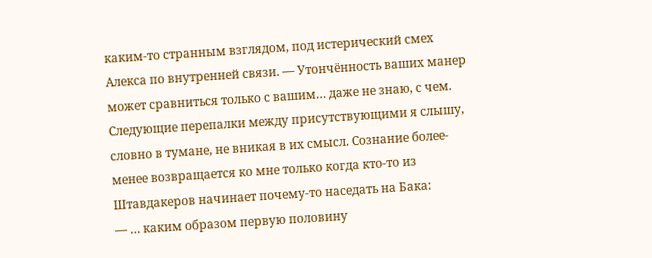каким-то странным взглядом, под истерический смех Алекса по внутренней связи. — Утончённость ваших манер может сравниться только с вашим… даже не знаю, с чем.
Следующие перепалки между присутствующими я слышу, словно в тумане, не вникая в их смысл. Сознание более-менее возвращается ко мне только когда кто-то из Штавдакеров начинает почему-то наседать на Бака:
— … каким образом первую половину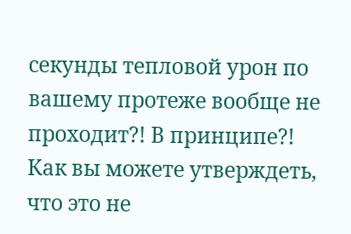секунды тепловой урон по вашему протеже вообще не проходит?! В принципе?! Как вы можете утверждеть, что это не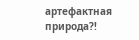артефактная природа?!